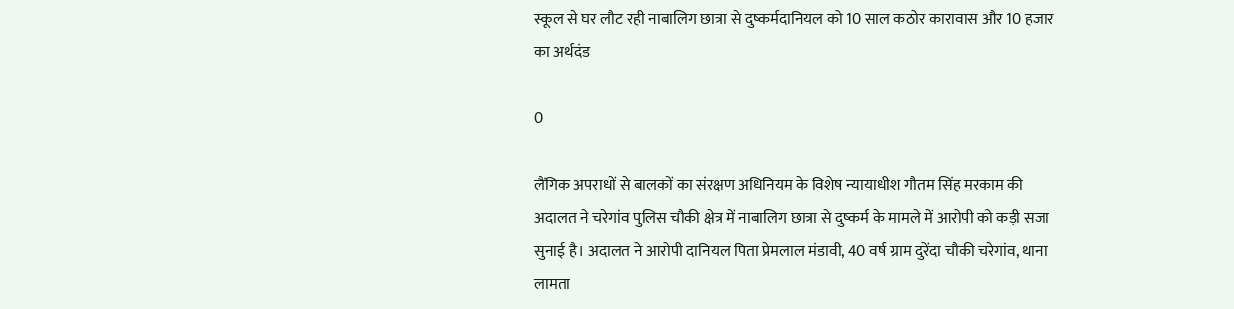स्कूल से घर लौट रही नाबालिग छात्रा से दुष्कर्मदानियल को 10 साल कठोर कारावास और 10 हजार का अर्थदंड

0

लैंगिक अपराधों से बालकों का संरक्षण अधिनियम के विशेष न्यायाधीश गौतम सिंह मरकाम की अदालत ने चरेगांव पुलिस चौकी क्षेत्र में नाबालिग छात्रा से दुष्कर्म के मामले में आरोपी को कड़ी सजा सुनाई है। अदालत ने आरोपी दानियल पिता प्रेमलाल मंडावी, 40 वर्ष ग्राम दुरेंदा चौकी चरेगांव, थाना लामता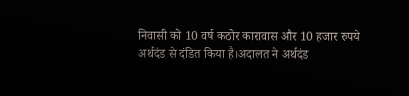निवासी को 10 वर्ष कठोर कारावास और 10 हजार रुपये अर्थदंड से दंडित किया है।अदालत ने अर्थदंड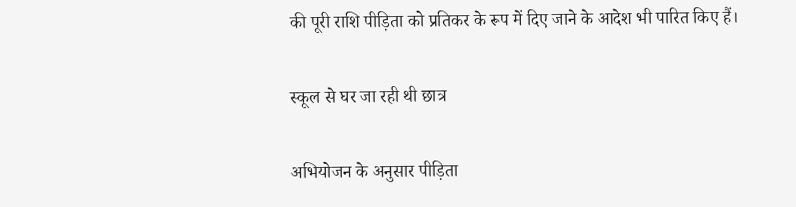की पूरी राशि पीड़िता को प्रतिकर के रूप में दिए जाने के आदेश भी पारित किए हैं।

स्कूल से घर जा रही थी छात्र

अभियोजन के अनुसार पीड़िता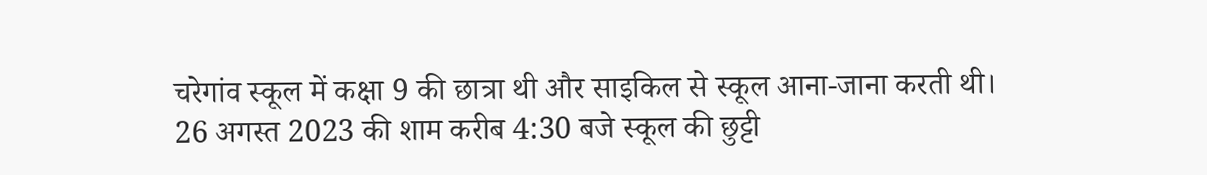चरेगांव स्कूल में कक्षा 9 की छात्रा थी और साइकिल से स्कूल आना-जाना करती थी। 26 अगस्त 2023 की शाम करीब 4:30 बजे स्कूल की छुट्टी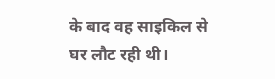के बाद वह साइकिल से घर लौट रही थी।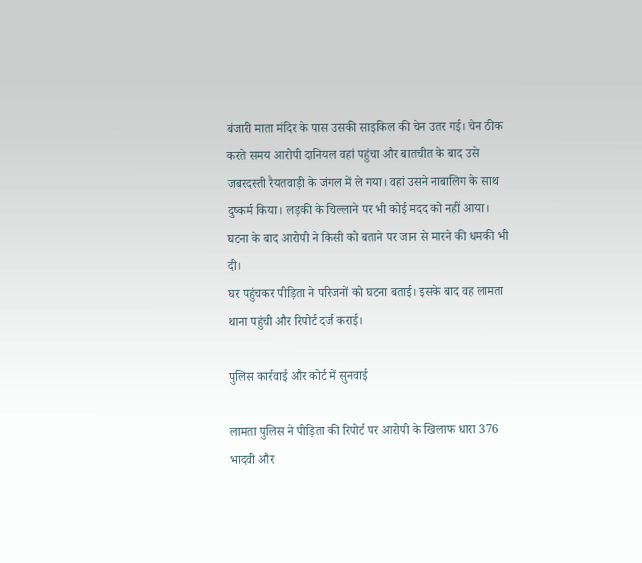बंजारी माता मंदिर के पास उसकी साइकिल की चेन उतर गई। चेन ठीक करते समय आरोपी दानियल वहां पहुंचा और बातचीत के बाद उसे जबरदस्ती रैयतवाड़ी के जंगल में ले गया। वहां उसने नाबालिग के साथ दुष्कर्म किया। लड़की के चिल्लाने पर भी कोई मदद को नहीं आया। घटना के बाद आरोपी ने किसी को बताने पर जान से मारने की धमकी भी दी।
घर पहुंचकर पीड़िता ने परिजनों को घटना बताई। इसके बाद वह लामता थाना पहुंची और रिपोर्ट दर्ज कराई।

पुलिस कार्रवाई और कोर्ट में सुनवाई

लामता पुलिस ने पीड़िता की रिपोर्ट पर आरोपी के खिलाफ धारा 376 भादवी और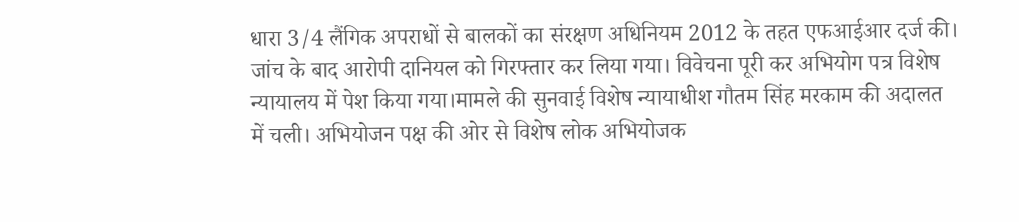धारा 3/4 लैंगिक अपराधों से बालकों का संरक्षण अधिनियम 2012 के तहत एफआईआर दर्ज की। जांच के बाद आरोपी दानियल को गिरफ्तार कर लिया गया। विवेचना पूरी कर अभियोग पत्र विशेष न्यायालय में पेश किया गया।मामले की सुनवाई विशेष न्यायाधीश गौतम सिंह मरकाम की अदालत में चली। अभियोजन पक्ष की ओर से विशेष लोक अभियोजक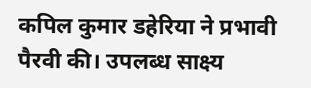कपिल कुमार डहेरिया ने प्रभावी पैरवी की। उपलब्ध साक्ष्य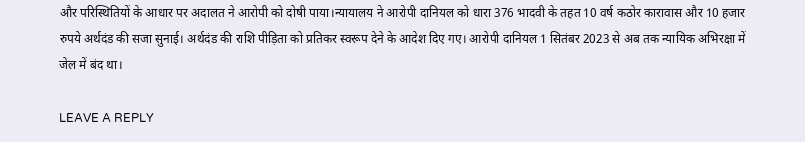और परिस्थितियों के आधार पर अदालत ने आरोपी को दोषी पाया।न्यायालय ने आरोपी दानियल को धारा 376 भादवी के तहत 10 वर्ष कठोर कारावास और 10 हजार रुपये अर्थदंड की सजा सुनाई। अर्थदंड की राशि पीड़िता को प्रतिकर स्वरूप देने के आदेश दिए गए। आरोपी दानियल 1 सितंबर 2023 से अब तक न्यायिक अभिरक्षा में जेल में बंद था।

LEAVE A REPLY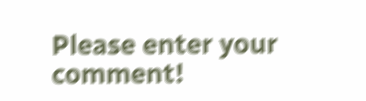Please enter your comment!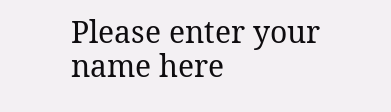Please enter your name here